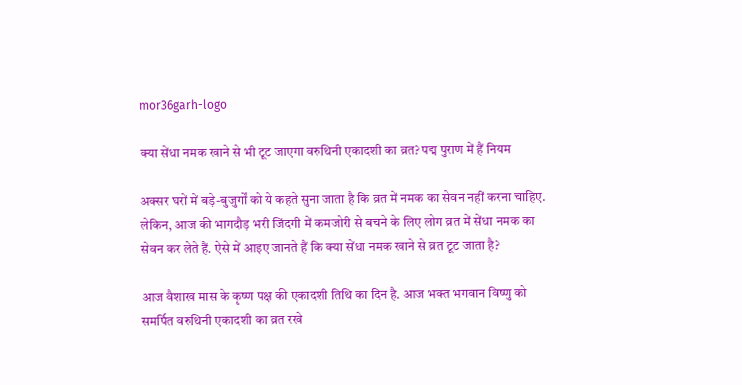mor36garh-logo

क्या सेंधा नमक खाने से भी टूट जाएगा वरुथिनी एकादशी का व्रत? पद्म पुराण में हैं नियम

अक्सर घरों में बड़े-बुजुर्गों को ये कहते सुना जाता है कि व्रत में नमक का सेवन नहीं करना चाहिए. लेकिन, आज की भागदौड़ भरी जिंदगी में कमजोरी से बचने के लिए लोग व्रत में सेंधा नमक का सेवन कर लेते हैं. ऐसे में आइए जानते हैं कि क्या सेंधा नमक खाने से व्रत टूट जाता है?

आज वैशाख मास के कृष्ण पक्ष की एकादशी तिथि का दिन है. आज भक्त भगवान विष्णु को समर्पित वरुथिनी एकादशी का व्रत रखे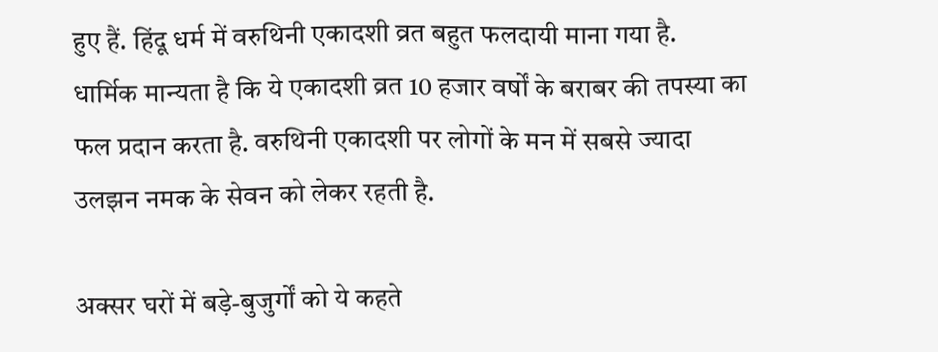हुए हैं. हिंदू धर्म में वरुथिनी एकादशी व्रत बहुत फलदायी माना गया है. धार्मिक मान्यता है कि ये एकादशी व्रत 10 हजार वर्षों के बराबर की तपस्या का फल प्रदान करता है. वरुथिनी एकादशी पर लोगों के मन में सबसे ज्यादा उलझन नमक के सेवन को लेकर रहती है.

अक्सर घरों में बड़े-बुजुर्गों को ये कहते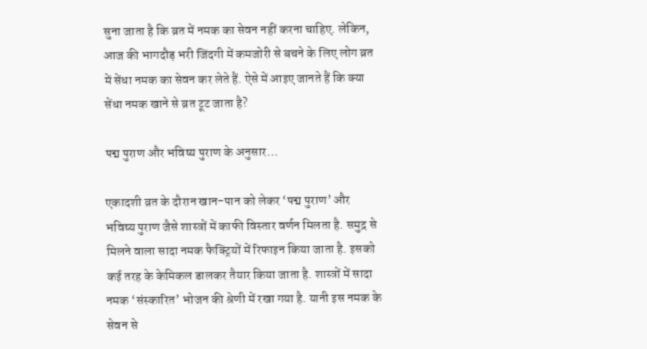सुना जाता है कि व्रत में नमक का सेवन नहीं करना चाहिए. लेकिन, आज की भागदौड़ भरी जिंदगी में कमजोरी से बचने के लिए लोग व्रत में सेंधा नमक का सेवन कर लेते हैं. ऐसे में आइए जानते हैं कि क्या सेंधा नमक खाने से व्रत टूट जाता है?

पद्म पुराण और भविष्य पुराण के अनुसार…

एकादशी व्रत के दौरान खान-पान को लेकर ‘पद्म पुराण’ और भविष्य पुराण जैसे शास्त्रों में काफी विस्तार वर्णन मिलता है. समुद्र से मिलने वाला सादा नमक फैक्ट्रियों में रिफाइन किया जाता है. इसको कई तरह के केमिकल डालकर तैयार किया जाता है. शास्त्रों में सादा नमक ‘संस्कारित’ भोजन की श्रेणी में रखा गया है. यानी इस नमक के सेवन से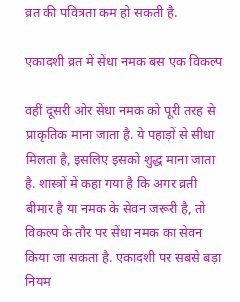व्रत की पवित्रता कम हो सकती है.

एकादशी व्रत में सेंधा नमक बस एक विकल्प

वहीं दूसरी ओर सेंधा नमक को पूरी तरह से प्राकृतिक माना जाता है. ये पहाड़ों से सीधा मिलता है, इसलिए इसको शुद्ध माना जाता है. शास्त्रों में कहा गया है कि अगर व्रती बीमार है या नमक के सेवन जरूरी है, तो विकल्प के तौर पर सेंधा नमक का सेवन किया जा सकता है. एकादशी पर सबसे बड़ा नियम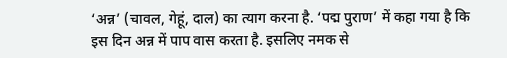‘अन्न’ (चावल, गेहूं, दाल) का त्याग करना है. ‘पद्म पुराण’ में कहा गया है कि इस दिन अन्न में पाप वास करता है. इसलिए नमक से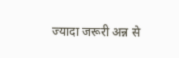ज्यादा जरूरी अन्न से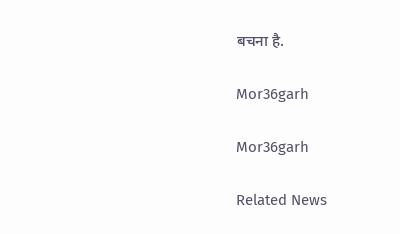बचना है.

Mor36garh

Mor36garh

Related News